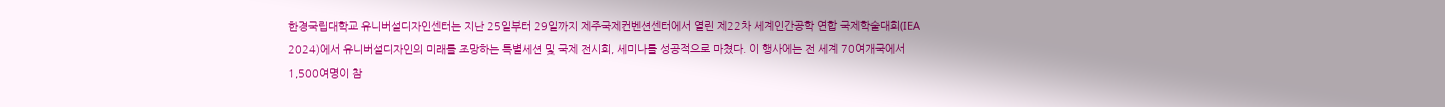한경국립대학교 유니버설디자인센터는 지난 25일부터 29일까지 제주국제컨벤션센터에서 열린 제22차 세계인간공학 연합 국제학술대회(IEA 2024)에서 유니버설디자인의 미래를 조망하는 특별세션 및 국제 전시회, 세미나를 성공적으로 마쳤다. 이 행사에는 전 세계 70여개국에서 1,500여명이 참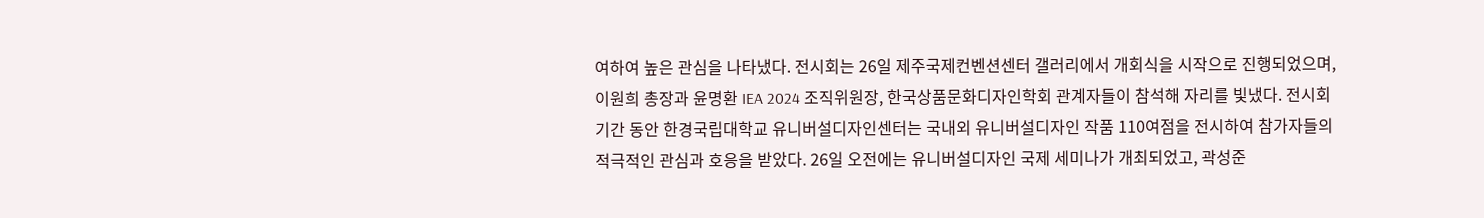여하여 높은 관심을 나타냈다. 전시회는 26일 제주국제컨벤션센터 갤러리에서 개회식을 시작으로 진행되었으며, 이원희 총장과 윤명환 IEA 2024 조직위원장, 한국상품문화디자인학회 관계자들이 참석해 자리를 빛냈다. 전시회 기간 동안 한경국립대학교 유니버설디자인센터는 국내외 유니버설디자인 작품 110여점을 전시하여 참가자들의 적극적인 관심과 호응을 받았다. 26일 오전에는 유니버설디자인 국제 세미나가 개최되었고, 곽성준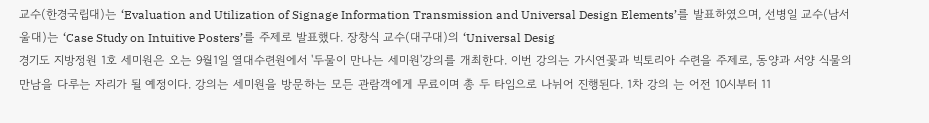교수(한경국립대)는 ‘Evaluation and Utilization of Signage Information Transmission and Universal Design Elements’를 발표하였으며, 선병일 교수(남서울대)는 ‘Case Study on Intuitive Posters’를 주제로 발표했다. 장창식 교수(대구대)의 ‘Universal Desig
경기도 지방정원 1호 세미원은 오는 9월1일 열대수련원에서 '두물이 만나는 세미원'강의를 개최한다. 이번 강의는 가시연꽃과 빅토리아 수련을 주제로, 동양과 서양 식물의 만남을 다루는 자리가 될 예정이다. 강의는 세미원을 방문하는 모든 관람객에게 무료이며 총 두 타임으로 나뉘어 진행된다. 1차 강의 는 어전 10시부터 11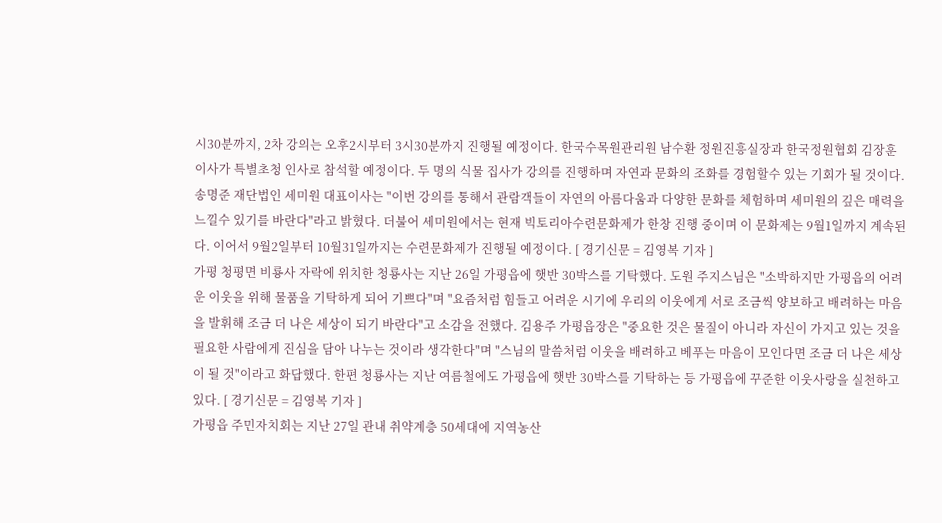시30분까지, 2차 강의는 오후2시부터 3시30분까지 진행될 예정이다. 한국수목원관리원 남수환 정원진흥실장과 한국정원협회 김장훈 이사가 특별초청 인사로 참석할 예정이다. 두 명의 식물 집사가 강의를 진행하며 자연과 문화의 조화를 경험할수 있는 기회가 될 것이다. 송명준 재단법인 세미원 대표이사는 "이번 강의를 통해서 관람객들이 자연의 아름다움과 다양한 문화를 체험하며 세미원의 깊은 매력을 느낄수 있기를 바란다"라고 밝혔다. 더불어 세미원에서는 현재 빅토리아수련문화제가 한창 진행 중이며 이 문화제는 9월1일까지 계속된다. 이어서 9월2일부터 10월31일까지는 수련문화제가 진행될 예정이다. [ 경기신문 = 김영복 기자 ]
가평 청평면 비룡사 자락에 위치한 청룡사는 지난 26일 가평읍에 햇반 30박스를 기탁했다. 도원 주지스님은 "소박하지만 가평읍의 어려운 이웃을 위해 물품을 기탁하게 되어 기쁘다"며 "요즘처럼 힘들고 어려운 시기에 우리의 이웃에게 서로 조금씩 양보하고 배려하는 마음을 발휘해 조금 더 나은 세상이 되기 바란다"고 소감을 전했다. 김용주 가평읍장은 "중요한 것은 물질이 아니라 자신이 가지고 있는 것을 필요한 사람에게 진심을 담아 나누는 것이라 생각한다"며 "스님의 말씀처럼 이웃을 배려하고 베푸는 마음이 모인다면 조금 더 나은 세상이 될 것"이라고 화답했다. 한편 청룡사는 지난 여름철에도 가평읍에 햇반 30박스를 기탁하는 등 가평읍에 꾸준한 이웃사랑을 실천하고 있다. [ 경기신문 = 김영복 기자 ]
가평읍 주민자치회는 지난 27일 관내 취약계층 50세대에 지역농산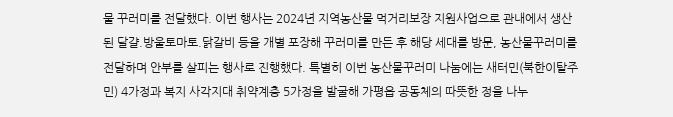물 꾸러미를 전달했다. 이번 행사는 2024년 지역농산물 먹거리보장 지원사업으로 관내에서 생산된 달걀.방울토마토.닭갈비 등을 개별 포장해 꾸러미를 만든 후 해당 세대를 방문, 농산물꾸러미를 전달하며 안부를 살피는 행사로 진행했다. 특별히 이번 농산물꾸러미 나눔에는 새터민(북한이탈주민) 4가정과 복지 사각지대 취약계층 5가정을 발굴해 가평읍 공동체의 따뜻한 정을 나누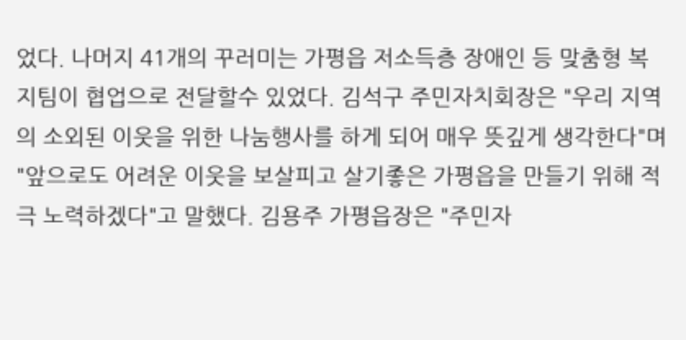었다. 나머지 41개의 꾸러미는 가평읍 저소득층 장애인 등 맞춤형 복지팀이 협업으로 전달할수 있었다. 김석구 주민자치회장은 "우리 지역의 소외된 이웃을 위한 나눔행사를 하게 되어 매우 뜻깊게 생각한다"며 "앞으로도 어려운 이웃을 보살피고 살기좋은 가평읍을 만들기 위해 적극 노력하겠다"고 말했다. 김용주 가평읍장은 "주민자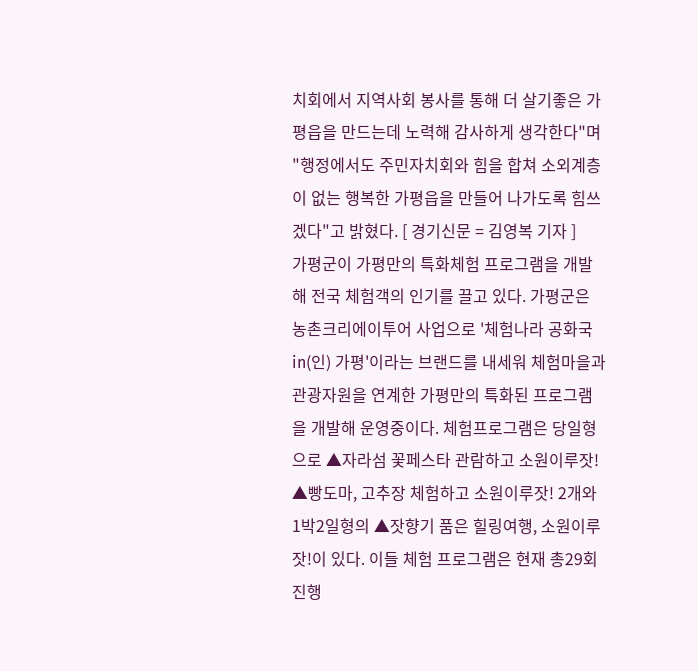치회에서 지역사회 봉사를 통해 더 살기좋은 가평읍을 만드는데 노력해 감사하게 생각한다"며 "행정에서도 주민자치회와 힘을 합쳐 소외계층이 없는 행복한 가평읍을 만들어 나가도록 힘쓰겠다"고 밝혔다. [ 경기신문 = 김영복 기자 ]
가평군이 가평만의 특화체험 프로그램을 개발해 전국 체험객의 인기를 끌고 있다. 가평군은 농촌크리에이투어 사업으로 '체험나라 공화국 in(인) 가평'이라는 브랜드를 내세워 체험마을과 관광자원을 연계한 가평만의 특화된 프로그램을 개발해 운영중이다. 체험프로그램은 당일형으로 ▲자라섬 꽃페스타 관람하고 소원이루잣! ▲빵도마, 고추장 체험하고 소원이루잣! 2개와 1박2일형의 ▲잣향기 품은 힐링여행, 소원이루잣!이 있다. 이들 체험 프로그램은 현재 총29회 진행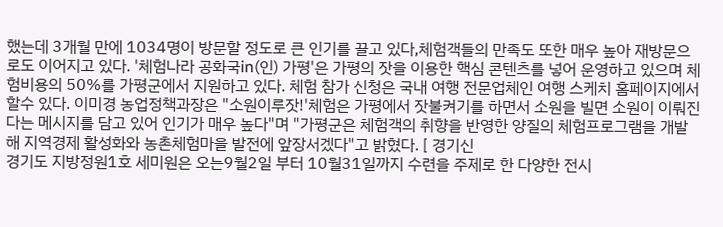했는데 3개월 만에 1034명이 방문할 정도로 큰 인기를 끌고 있다,체험객들의 만족도 또한 매우 높아 재방문으로도 이어지고 있다. '체험나라 공화국in(인) 가평'은 가평의 잣을 이용한 핵심 콘텐츠를 넣어 운영하고 있으며 체험비용의 50%를 가평군에서 지원하고 있다. 체험 참가 신청은 국내 여행 전문업체인 여행 스케치 홈페이지에서 할수 있다. 이미경 농업정책과장은 "소원이루잣!'체험은 가평에서 잣불켜기를 하면서 소원을 빌면 소원이 이뤄진다는 메시지를 담고 있어 인기가 매우 높다"며 "가평군은 체험객의 취향을 반영한 양질의 체험프로그램을 개발해 지역경제 활성화와 농촌체험마을 발전에 앞장서겠다"고 밝혔다. [ 경기신
경기도 지방정원1호 세미원은 오는9월2일 부터 10월31일까지 수련을 주제로 한 다양한 전시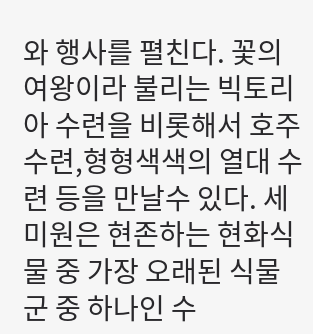와 행사를 펼친다. 꽃의 여왕이라 불리는 빅토리아 수련을 비롯해서 호주수련,형형색색의 열대 수련 등을 만날수 있다. 세미원은 현존하는 현화식물 중 가장 오래된 식물군 중 하나인 수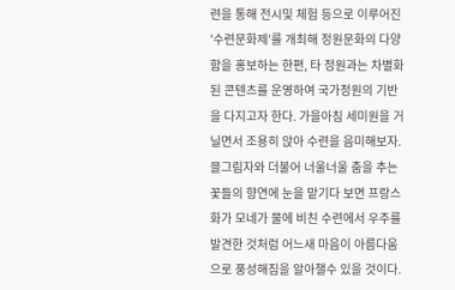련을 통해 전시및 체험 등으로 이루어진 '수련문화제'를 개최해 정원문화의 다양함을 홍보하는 한편, 타 정원과는 차별화된 콘텐츠를 운영하여 국가정원의 기반을 다지고자 한다. 가을아침 세미원을 거닐면서 조용히 앉아 수련을 음미해보자. 믈그림자와 더불어 너울너울 춤을 추는 꽃들의 향연에 눈을 맡기다 보면 프랑스 화가 모네가 물에 비친 수련에서 우주를 발견한 것처럼 어느새 마음이 아름다움으로 풍성해짐을 알아챌수 있을 것이다.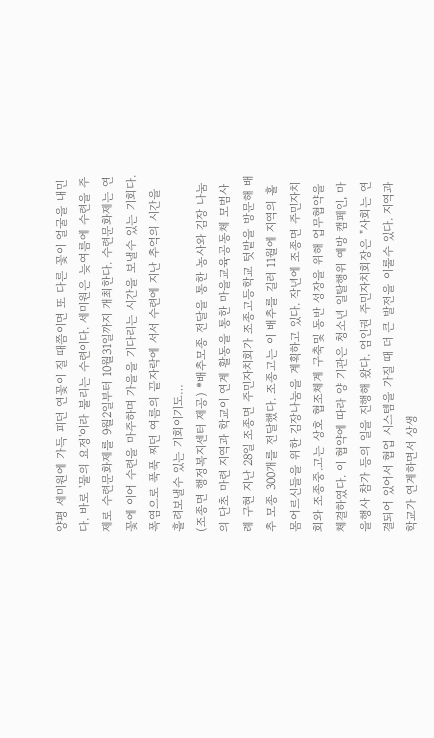양평 세미원에 가득 피던 연꽃이 질 때쯤이면 또 다른 꽃이 얼굴을 내민다. 바로 '물의 요정'이라 불리는 수련이다. 세미원은 늦여름에 수련을 주제로 수련문화제를 9월2일부터 10월31일까지 개최한다. 수련문화제는 연꽃에 이어 수련을 마주하며 가을을 기다리는 시간을 보낼수 있는 기회다. 폭염으로 푹푹 찌던 여름의 끝자락에 서서 수련에 지난 추억의 시간을 흘려보낼수 있는 기회이기도…
(조종면 행정복지센터 제공) *배추모종 전달을 통한 농사와 김장 나눔의 단초 마련 지역과 학교이 연계 활동을 통한 마을교육공동체 모범사례 구현 지난 28일 조종면 주민자치회가 조종고등학교 텃밭을 방문해 배추 모종 300개를 전달했다. 조종고는 이 배추를 길러 11월에 지역의 홀몸어르신들을 위한 김장나눔을 계획하고 있다. 작년에 조종면 주민자치회와 조종중.고는 상호 협조체계 구축및 동반 성장을 위해 업무협약을 체결하였다. 이 협약에 따라 양 기관은 청소년 일탈행위 예방 캠페인, 마을행사 참가 등의 일을 진행해 왔다. 엄인권 주민자치회장은 "사회는 연결되어 있어서 협업 시스템을 가질 때 더 큰 발전을 이룰수 있다. 지역과 학교가 연계하면서 상생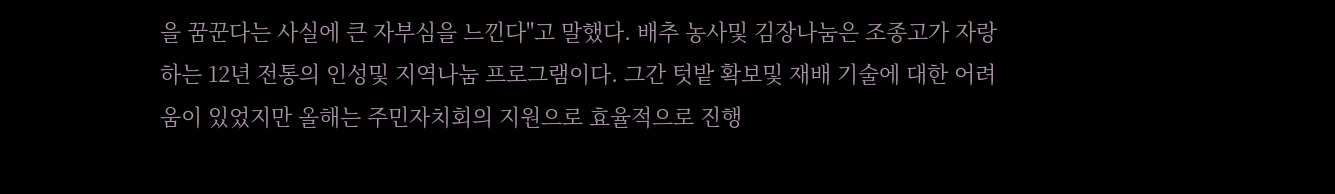을 꿈꾼다는 사실에 큰 자부심을 느낀다"고 말했다. 배추 농사및 김장나눔은 조종고가 자랑하는 12년 전통의 인성및 지역나눔 프로그램이다. 그간 텃밭 확보및 재배 기술에 대한 어려움이 있었지만 올해는 주민자치회의 지원으로 효율적으로 진행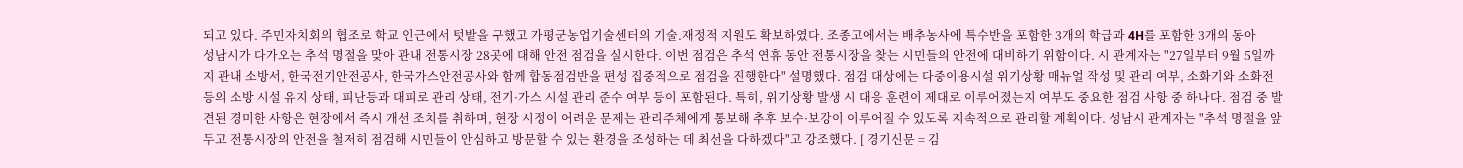되고 있다. 주민자치회의 협조로 학교 인근에서 텃밭을 구했고 가평군농업기술센터의 기술.재정적 지원도 확보하였다. 조종고에서는 배추농사에 특수반을 포함한 3개의 학급과 4H를 포함한 3개의 동아
성남시가 다가오는 추석 명절을 맞아 관내 전통시장 28곳에 대해 안전 점검을 실시한다. 이번 점검은 추석 연휴 동안 전통시장을 찾는 시민들의 안전에 대비하기 위함이다. 시 관계자는 "27일부터 9월 5일까지 관내 소방서, 한국전기안전공사, 한국가스안전공사와 함께 합동점검반을 편성 집중적으로 점검을 진행한다" 설명했다. 점검 대상에는 다중이용시설 위기상황 매뉴얼 작성 및 관리 여부, 소화기와 소화전 등의 소방 시설 유지 상태, 피난등과 대피로 관리 상태, 전기·가스 시설 관리 준수 여부 등이 포함된다. 특히, 위기상황 발생 시 대응 훈련이 제대로 이루어졌는지 여부도 중요한 점검 사항 중 하나다. 점검 중 발견된 경미한 사항은 현장에서 즉시 개선 조치를 취하며, 현장 시정이 어려운 문제는 관리주체에게 통보해 추후 보수·보강이 이루어질 수 있도록 지속적으로 관리할 계획이다. 성남시 관계자는 "추석 명절을 앞두고 전통시장의 안전을 철저히 점검해 시민들이 안심하고 방문할 수 있는 환경을 조성하는 데 최선을 다하겠다"고 강조했다. [ 경기신문 = 김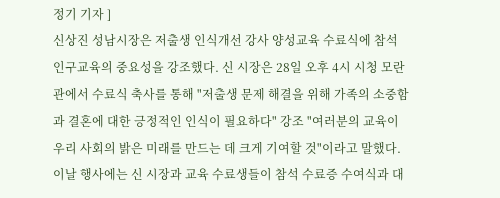정기 기자 ]
신상진 성남시장은 저출생 인식개선 강사 양성교육 수료식에 참석 인구교육의 중요성을 강조했다. 신 시장은 28일 오후 4시 시청 모란관에서 수료식 축사를 통해 "저출생 문제 해결을 위해 가족의 소중함과 결혼에 대한 긍정적인 인식이 필요하다" 강조 "여러분의 교육이 우리 사회의 밝은 미래를 만드는 데 크게 기여할 것"이라고 말했다. 이날 행사에는 신 시장과 교육 수료생들이 참석 수료증 수여식과 대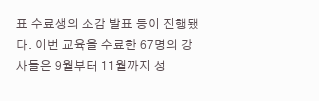표 수료생의 소감 발표 등이 진행됐다. 이번 교육을 수료한 67명의 강사들은 9월부터 11월까지 성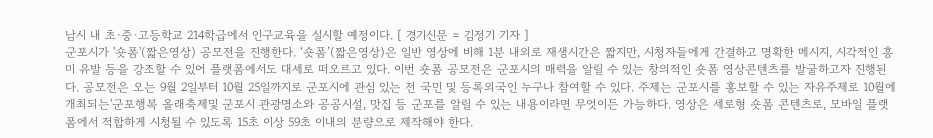남시 내 초·중·고등학교 214학급에서 인구교육을 실시할 예정이다. [ 경기신문 = 김정기 기자 ]
군포시가 '숏폼'(짧은영상) 공모전을 진행한다. ‘숏폼’(짧은영상)은 일반 영상에 비해 1분 내외로 재생시간은 짧지만, 시청자들에게 간결하고 명확한 메시지, 시각적인 흥미 유발 등을 강조할 수 있어 플랫폼에서도 대세로 떠오르고 있다. 이번 숏폼 공모전은 군포시의 매력을 알릴 수 있는 창의적인 숏폼 영상콘텐츠를 발굴하고자 진행된다. 공모전은 오는 9월 2일부터 10월 25일까지로 군포시에 관심 있는 전 국민 및 등록외국인 누구나 참여할 수 있다. 주제는 군포시를 홍보할 수 있는 자유주제로 10월에 개최되는'군포행복 올래축제및 군포시 관광명소와 공공시설, 맛집 등 군포를 알릴 수 있는 내용이라면 무엇이든 가능하다. 영상은 세로형 숏폼 콘텐츠로, 모바일 플랫폼에서 적합하게 시청될 수 있도록 15초 이상 59초 이내의 분량으로 제작해야 한다.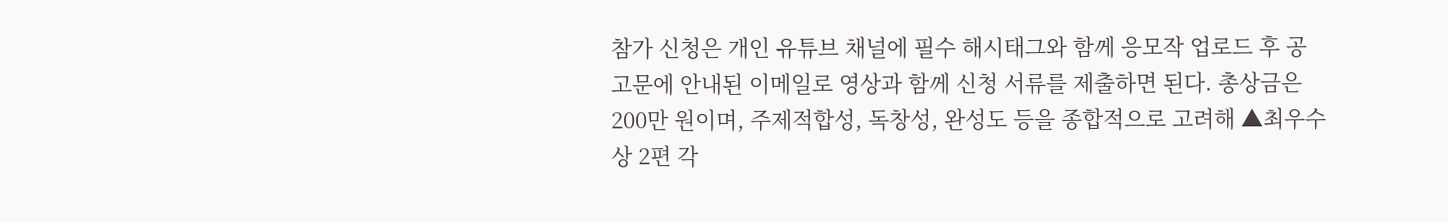참가 신청은 개인 유튜브 채널에 필수 해시태그와 함께 응모작 업로드 후 공고문에 안내된 이메일로 영상과 함께 신청 서류를 제출하면 된다. 총상금은 200만 원이며, 주제적합성, 독창성, 완성도 등을 종합적으로 고려해 ▲최우수상 2편 각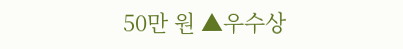50만 원 ▲우수상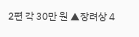2편 각 30만 원 ▲장려상 4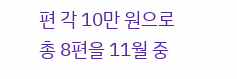편 각 10만 원으로 총 8편을 11월 중